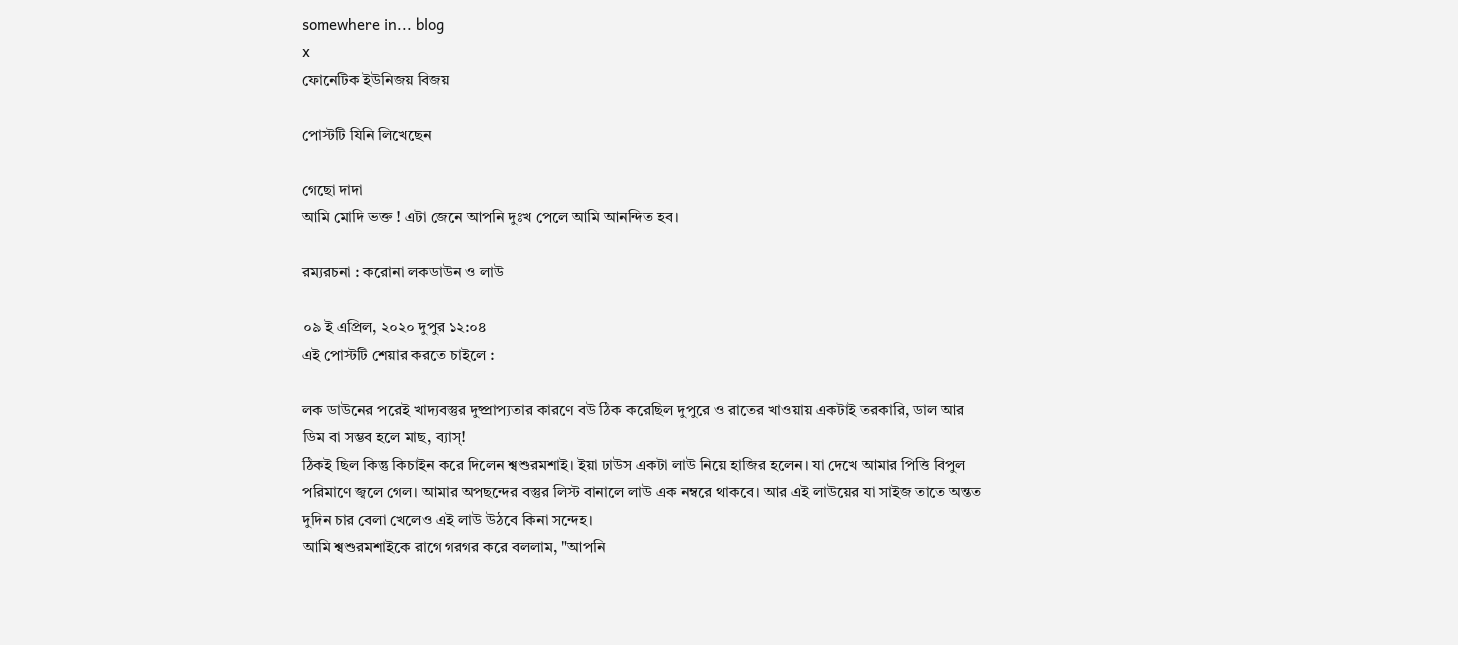somewhere in... blog
x
ফোনেটিক ইউনিজয় বিজয়

পোস্টটি যিনি লিখেছেন

গেছো দাদা
আমি মোদি ভক্ত ! এটা জেনে আপনি দুঃখ পেলে আমি আনন্দিত হব।

রম্যরচনা : করোনা লকডাউন ও লাউ

০৯ ই এপ্রিল, ২০২০ দুপুর ১২:০৪
এই পোস্টটি শেয়ার করতে চাইলে :

লক ডাউনের পরেই খাদ্যবস্তুর দুষ্প্রাপ্যতার কারণে বউ ঠিক করেছিল দুপুরে ও রাতের খাওয়ায় একটাই তরকারি, ডাল আর ডিম বা সম্ভব হলে মাছ, ব্যাস্!
ঠিকই ছিল কিন্তু কিচাইন করে দিলেন শ্বশুরমশাই। ইয়া ঢাউস একটা লাউ নিয়ে হাজির হলেন। যা দেখে আমার পিত্তি বিপুল পরিমাণে জ্বলে গেল। আমার অপছন্দের বস্তুর লিস্ট বানালে লাউ এক নম্বরে থাকবে। আর এই লাউয়ের যা সাইজ তাতে অন্তত দুদিন চার বেলা খেলেও এই লাউ উঠবে কিনা সন্দেহ।
আমি শ্বশুরমশাইকে রাগে গরগর করে বললাম, "আপনি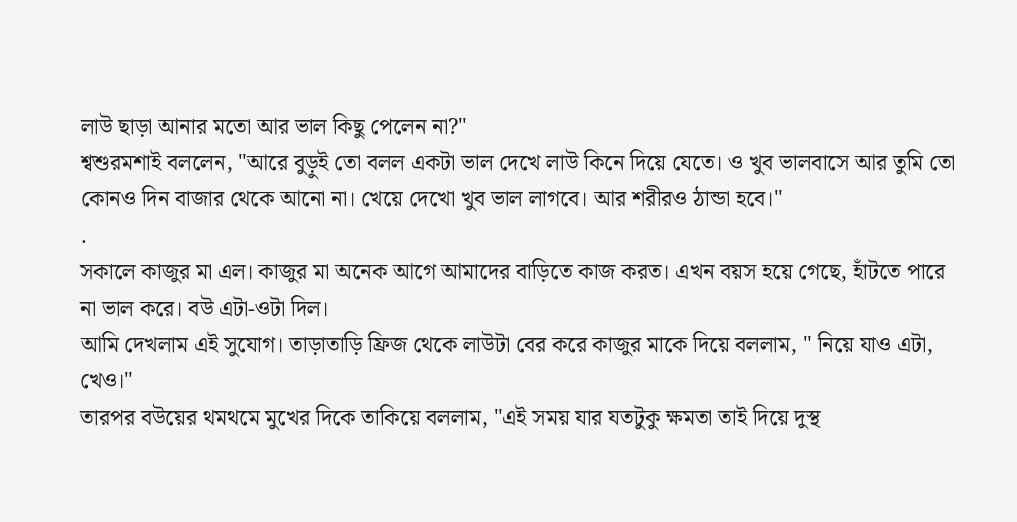লাউ ছাড়া আনার মতো আর ভাল কিছু পেলেন না?"
শ্বশুরমশাই বললেন, "আরে বুড়ুই তো বলল একটা ভাল দেখে লাউ কিনে দিয়ে যেতে। ও খুব ভালবাসে আর তুমি তো কোনও দিন বাজার থেকে আনো না। খেয়ে দেখো খুব ভাল লাগবে। আর শরীরও ঠান্ডা হবে।"
.
সকালে কাজুর মা এল। কাজুর মা অনেক আগে আমাদের বাড়িতে কাজ করত। এখন বয়স হয়ে গেছে, হাঁটতে পারে না ভাল করে। বউ এটা-ওটা দিল।
আমি দেখলাম এই সুযোগ। তাড়াতাড়ি ফ্রিজ থেকে লাউটা বের করে কাজুর মাকে দিয়ে বললাম, " নিয়ে যাও এটা, খেও।"
তারপর বউয়ের থমথমে মুখের দিকে তাকিয়ে বললাম, "এই সময় যার যতটুকু ক্ষমতা তাই দিয়ে দুস্থ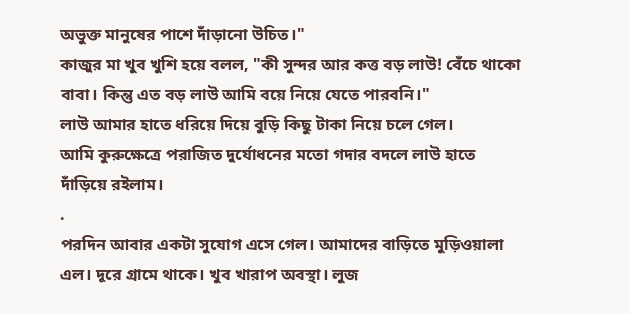অভুক্ত মানুষের পাশে দাঁড়ানো উচিত।"
কাজুর মা খুব খুশি হয়ে বলল, "কী সুন্দর আর কত্ত বড় লাউ! বেঁচে থাকো বাবা। কিন্তু এত বড় লাউ আমি বয়ে নিয়ে যেতে পারবনি।"
লাউ আমার হাতে ধরিয়ে দিয়ে বুড়ি কিছু টাকা নিয়ে চলে গেল।
আমি কুরুক্ষেত্রে পরাজিত দুর্যোধনের মতো গদার বদলে লাউ হাতে দাঁড়িয়ে রইলাম।
.
পরদিন আবার একটা সুযোগ এসে গেল। আমাদের বাড়িতে মুড়িওয়ালা এল। দূরে গ্রামে থাকে। খুব খারাপ অবস্থা। লুজ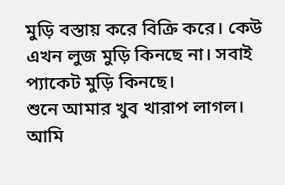মুড়ি বস্তায় করে বিক্রি করে। কেউ এখন লুজ মুড়ি কিনছে না। সবাই প্যাকেট মুড়ি কিনছে।
শুনে আমার খুব খারাপ লাগল। আমি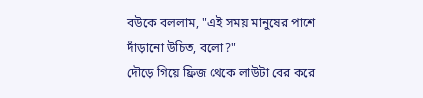বউকে বললাম, "এই সময় মানুষের পাশে দাঁড়ানো উচিত, বলো?"
দৌড়ে গিয়ে ফ্রিজ থেকে লাউটা বের করে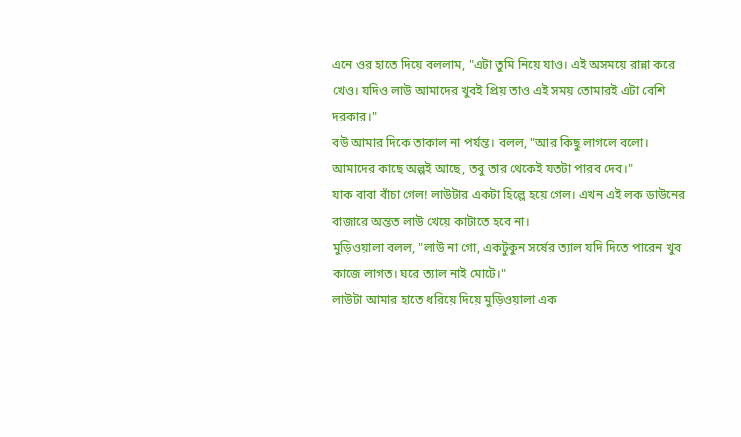এনে ওর হাতে দিয়ে বললাম, "এটা তুমি নিয়ে যাও। এই অসময়ে রান্না করে খেও। যদিও লাউ আমাদের খুবই প্রিয় তাও এই সময় তোমারই এটা বেশি দরকার।"
বউ আমার দিকে তাকাল না পর্যন্ত। বলল, "আর কিছু লাগলে বলো। আমাদের কাছে অল্পই আছে, তবু তার থেকেই যতটা পারব দেব।"
যাক বাবা বাঁচা গেল! লাউটার একটা হিল্লে হয়ে গেল। এখন এই লক ডাউনের বাজারে অন্তত লাউ খেয়ে কাটাতে হবে না।
মুড়িওয়ালা বলল, "লাউ না গো, একটুকুন সর্ষের ত্যাল যদি দিতে পারেন খুব কাজে লাগত। ঘরে ত্যাল নাই মোটে।"
লাউটা আমার হাতে ধরিয়ে দিয়ে মুড়িওয়ালা এক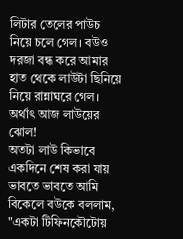লিটার তেলের পাউচ নিয়ে চলে গেল। বউও দরজা বন্ধ করে আমার হাত থেকে লাউটা ছিনিয়ে নিয়ে রান্নাঘরে গেল। অর্থাৎ আজ লাউয়ের ঝোল!
অতটা লাউ কিভাবে একদিনে শেষ করা যায় ভাবতে ভাবতে আমি বিকেলে বউকে বললাম, "একটা টিফিনকৌটোয়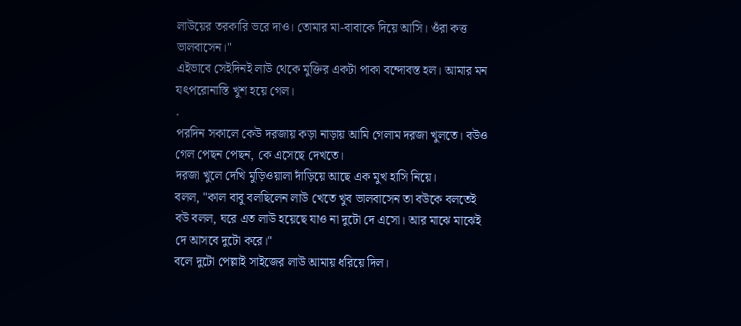লাউয়ের তরকারি ভরে দাও। তোমার মা-বাবাকে দিয়ে আসি। ওঁরা কত্ত ভালবাসেন।"
এইভাবে সেইদিনই লাউ থেকে মুক্তির একটা পাকা বন্দোবস্ত হল। আমার মন যৎপরোনাস্তি খুশ হয়ে গেল।
.
পরদিন সকালে কেউ দরজায় কড়া নাড়ায় আমি গেলাম দরজা খুলতে। বউও গেল পেছন পেছন, কে এসেছে দেখতে।
দরজা খুলে দেখি মুড়িওয়ালা দাঁড়িয়ে আছে এক মুখ হাসি নিয়ে।
বলল, "কাল বাবু বলছিলেন লাউ খেতে খুব ভালবাসেন তা বউকে বলতেই বউ বলল, ঘরে এত লাউ হয়েছে যাও না দুটো দে এসো। আর মাঝে মাঝেই দে আসবে দুটো করে।"
বলে দুটো পেল্লাই সাইজের লাউ আমায় ধরিয়ে দিল।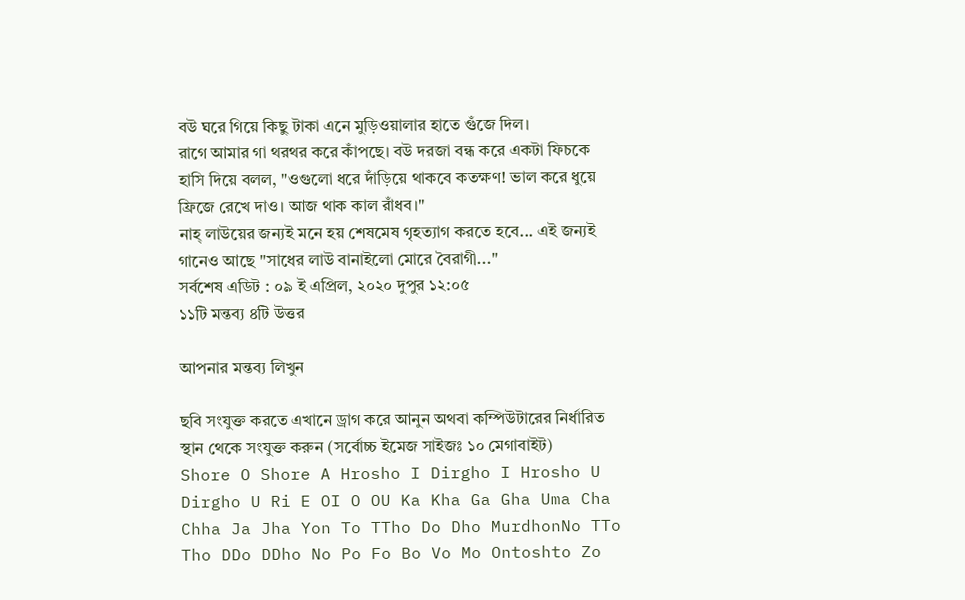বউ ঘরে গিয়ে কিছু টাকা এনে মুড়িওয়ালার হাতে গুঁজে দিল।
রাগে আমার গা থরথর করে কাঁপছে। বউ দরজা বন্ধ করে একটা ফিচকে হাসি দিয়ে বলল, "ওগুলো ধরে দাঁড়িয়ে থাকবে কতক্ষণ! ভাল করে ধুয়ে ফ্রিজে রেখে দাও। আজ থাক কাল রাঁধব।"
নাহ্ লাউয়ের জন্যই মনে হয় শেষমেষ গৃহত্যাগ করতে হবে... এই জন্যই গানেও আছে "সাধের লাউ বানাইলো মোরে বৈরাগী..."
সর্বশেষ এডিট : ০৯ ই এপ্রিল, ২০২০ দুপুর ১২:০৫
১১টি মন্তব্য ৪টি উত্তর

আপনার মন্তব্য লিখুন

ছবি সংযুক্ত করতে এখানে ড্রাগ করে আনুন অথবা কম্পিউটারের নির্ধারিত স্থান থেকে সংযুক্ত করুন (সর্বোচ্চ ইমেজ সাইজঃ ১০ মেগাবাইট)
Shore O Shore A Hrosho I Dirgho I Hrosho U Dirgho U Ri E OI O OU Ka Kha Ga Gha Uma Cha Chha Ja Jha Yon To TTho Do Dho MurdhonNo TTo Tho DDo DDho No Po Fo Bo Vo Mo Ontoshto Zo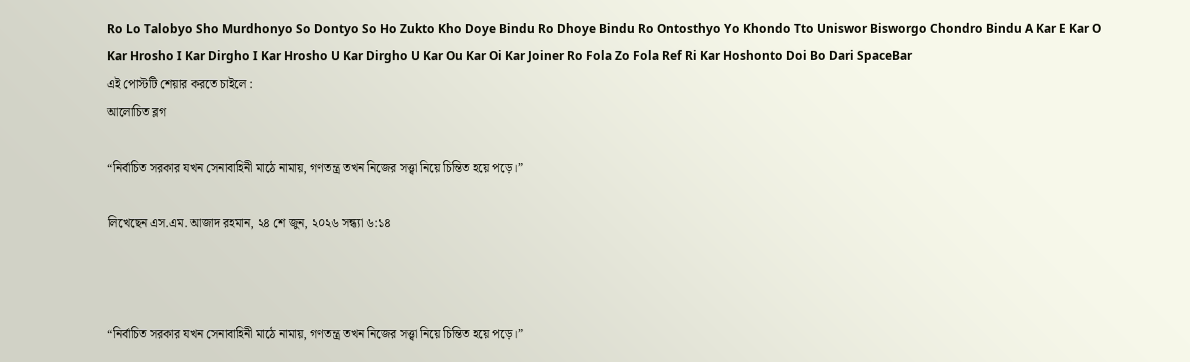Ro Lo Talobyo Sho Murdhonyo So Dontyo So Ho Zukto Kho Doye Bindu Ro Dhoye Bindu Ro Ontosthyo Yo Khondo Tto Uniswor Bisworgo Chondro Bindu A Kar E Kar O Kar Hrosho I Kar Dirgho I Kar Hrosho U Kar Dirgho U Kar Ou Kar Oi Kar Joiner Ro Fola Zo Fola Ref Ri Kar Hoshonto Doi Bo Dari SpaceBar
এই পোস্টটি শেয়ার করতে চাইলে :
আলোচিত ব্লগ

“নির্বাচিত সরকার যখন সেনাবাহিনী মাঠে নামায়, গণতন্ত্র তখন নিজের সত্ত্বা নিয়ে চিন্তিত হয়ে পড়ে।”

লিখেছেন এস.এম. আজাদ রহমান, ২৪ শে জুন, ২০২৬ সন্ধ্যা ৬:১৪



“নির্বাচিত সরকার যখন সেনাবাহিনী মাঠে নামায়, গণতন্ত্র তখন নিজের সত্ত্বা নিয়ে চিন্তিত হয়ে পড়ে।”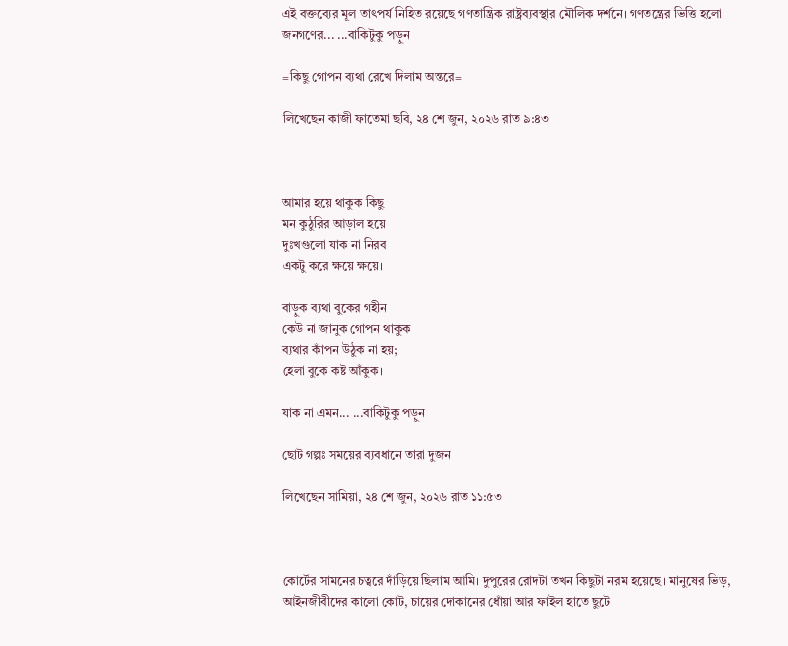এই বক্তব্যের মূল তাৎপর্য নিহিত রয়েছে গণতান্ত্রিক রাষ্ট্রব্যবস্থার মৌলিক দর্শনে। গণতন্ত্রের ভিত্তি হলো জনগণের... ...বাকিটুকু পড়ুন

=কিছু গোপন ব্যথা রেখে দিলাম অন্তরে=

লিখেছেন কাজী ফাতেমা ছবি, ২৪ শে জুন, ২০২৬ রাত ৯:৪৩



আমার হয়ে থাকুক কিছু
মন কুঠুরির আড়াল হয়ে
দুঃখগুলো যাক না নিরব
একটু করে ক্ষয়ে ক্ষয়ে।

বাড়ুক ব্যথা বুকের গহীন
কেউ না জানুক গোপন থাকুক
ব্যথার কাঁপন উঠুক না হয়;
হেলা বুকে কষ্ট আঁকুক।

যাক না এমন... ...বাকিটুকু পড়ুন

ছোট গল্পঃ সময়ের ব্যবধানে তারা দুজন

লিখেছেন সামিয়া, ২৪ শে জুন, ২০২৬ রাত ১১:৫৩



কোর্টের সামনের চত্বরে দাঁড়িয়ে ছিলাম আমি। দুপুরের রোদটা তখন কিছুটা নরম হয়েছে। মানুষের ভিড়, আইনজীবীদের কালো কোট, চায়ের দোকানের ধোঁয়া আর ফাইল হাতে ছুটে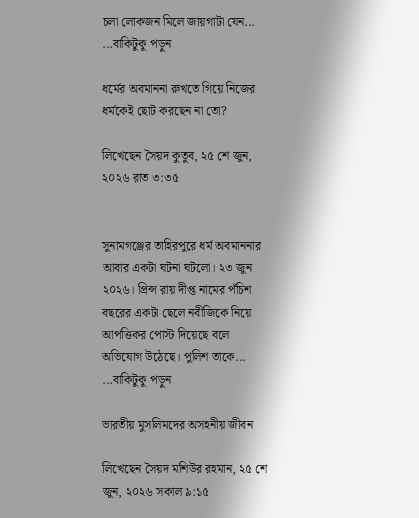চলা লোকজন মিলে জায়গাটা যেন... ...বাকিটুকু পড়ুন

ধর্মের অবমাননা রুখতে গিয়ে নিজের ধর্মকেই ছোট করছেন না তো?

লিখেছেন সৈয়দ কুতুব, ২৫ শে জুন, ২০২৬ রাত ৩:৩৫


সুনামগঞ্জের তাহিরপুরে ধর্ম অবমাননার আবার একটা ঘটনা ঘটলো। ২৩ জুন ২০২৬। প্রিন্স রায় দীপ্ত নামের পঁচিশ বছরের একটা ছেলে নবীজিকে নিয়ে আপত্তিকর পোস্ট দিয়েছে বলে অভিযোগ উঠেছে। পুলিশ তাকে... ...বাকিটুকু পড়ুন

ভারতীয় মুসলিমদের অসহনীয় জীবন

লিখেছেন সৈয়দ মশিউর রহমান, ২৫ শে জুন, ২০২৬ সকাল ৯:১৫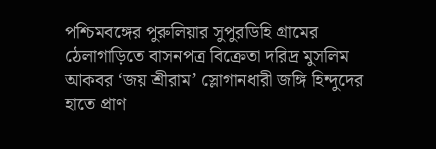পশ্চিমবঙ্গের পুরুলিয়ার সুপুরডিহি গ্রামের ঠেলাগাড়িতে বাসনপত্র বিক্রেতা দরিদ্র মুসলিম আকবর ‘জয় শ্রীরাম’ স্লোগানধারী জঙ্গি হিন্দুদের হাতে প্রাণ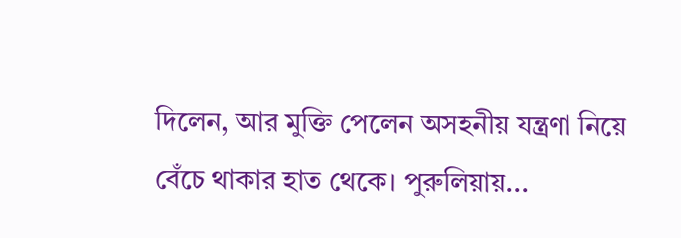দিলেন, আর মুক্তি পেলেন অসহনীয় যন্ত্রণা নিয়ে বেঁচে থাকার হাত থেকে। পুরুলিয়ায়...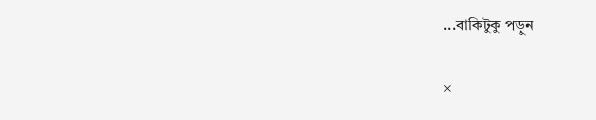...বাকিটুকু পড়ুন

×